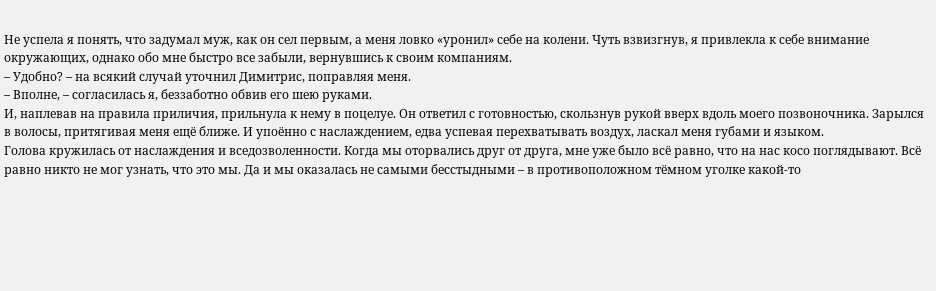Не успела я понять, что задумал муж, как он сел первым, а меня ловко «уронил» себе на колени. Чуть взвизгнув, я привлекла к себе внимание окружающих, однако обо мне быстро все забыли, вернувшись к своим компаниям.
– Удобно? – на всякий случай уточнил Димитрис, поправляя меня.
– Вполне, – согласилась я, беззаботно обвив его шею руками.
И, наплевав на правила приличия, прильнула к нему в поцелуе. Он ответил с готовностью, скользнув рукой вверх вдоль моего позвоночника. Зарылся в волосы, притягивая меня ещё ближе. И упоённо с наслаждением, едва успевая перехватывать воздух, ласкал меня губами и языком.
Голова кружилась от наслаждения и вседозволенности. Когда мы оторвались друг от друга, мне уже было всё равно, что на нас косо поглядывают. Всё равно никто не мог узнать, что это мы. Да и мы оказалась не самыми бесстыдными – в противоположном тёмном уголке какой-то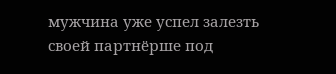мужчина уже успел залезть своей партнёрше под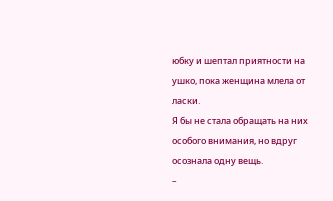юбку и шептал приятности на ушко, пока женщина млела от ласки.
Я бы не стала обращать на них особого внимания, но вдруг осознала одну вещь.
–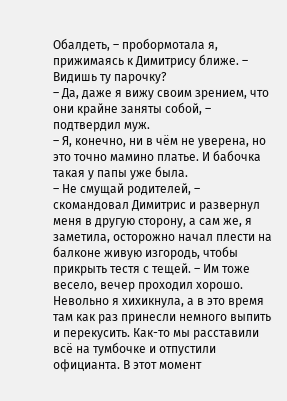Обалдеть, – пробормотала я, прижимаясь к Димитрису ближе. – Видишь ту парочку?
– Да, даже я вижу своим зрением, что они крайне заняты собой, – подтвердил муж.
– Я, конечно, ни в чём не уверена, но это точно мамино платье. И бабочка такая у папы уже была.
– Не смущай родителей, – скомандовал Димитрис и развернул меня в другую сторону, а сам же, я заметила, осторожно начал плести на балконе живую изгородь, чтобы прикрыть тестя с тещей. – Им тоже весело, вечер проходил хорошо.
Невольно я хихикнула, а в это время там как раз принесли немного выпить и перекусить. Как-то мы расставили всё на тумбочке и отпустили официанта. В этот момент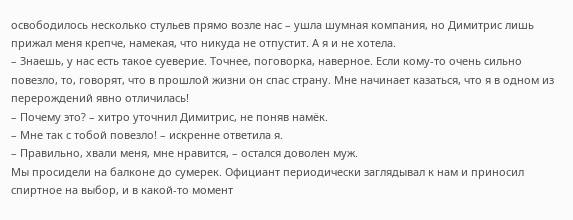освободилось несколько стульев прямо возле нас – ушла шумная компания, но Димитрис лишь прижал меня крепче, намекая, что никуда не отпустит. А я и не хотела.
– Знаешь, у нас есть такое суеверие. Точнее, поговорка, наверное. Если кому-то очень сильно повезло, то, говорят, что в прошлой жизни он спас страну. Мне начинает казаться, что я в одном из перерождений явно отличилась!
– Почему это? – хитро уточнил Димитрис, не поняв намёк.
– Мне так с тобой повезло! – искренне ответила я.
– Правильно, хвали меня, мне нравится, – остался доволен муж.
Мы просидели на балконе до сумерек. Официант периодически заглядывал к нам и приносил спиртное на выбор, и в какой-то момент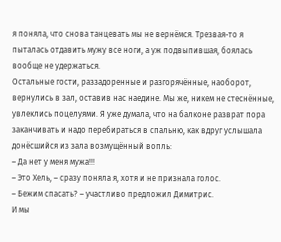я поняла, что снова танцевать мы не вернёмся. Трезвая-то я пыталась отдавить мужу все ноги, а уж подвыпившая, боялась вообще не удержаться.
Остальные гости, раззадоренные и разгорячённые, наоборот, вернулись в зал, оставив нас наедине. Мы же, никем не стеснённые, увлеклись поцелуями. Я уже думала, что на балконе разврат пора заканчивать и надо перебираться в спальню, как вдруг услышала донёсшийся из зала возмущённый вопль:
– Да нет у меня мужа!!!
– Это Хель, – сразу поняла я, хотя и не признала голос.
– Бежим спасать? – участливо предложил Димитрис.
И мы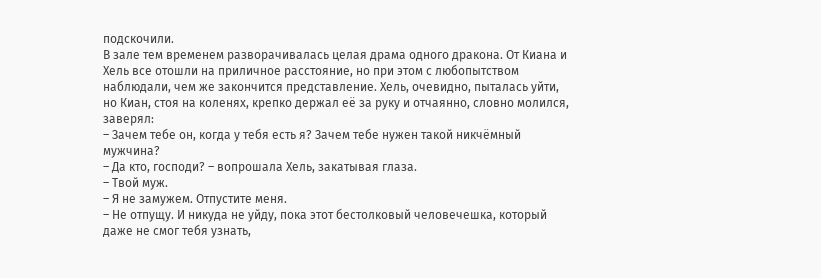подскочили.
В зале тем временем разворачивалась целая драма одного дракона. От Киана и Хель все отошли на приличное расстояние, но при этом с любопытством наблюдали, чем же закончится представление. Хель, очевидно, пыталась уйти, но Киан, стоя на коленях, крепко держал её за руку и отчаянно, словно молился, заверял:
– Зачем тебе он, когда у тебя есть я? Зачем тебе нужен такой никчёмный мужчина?
– Да кто, господи? – вопрошала Хель, закатывая глаза.
– Твой муж.
– Я не замужем. Отпустите меня.
– Не отпущу. И никуда не уйду, пока этот бестолковый человечешка, который даже не смог тебя узнать,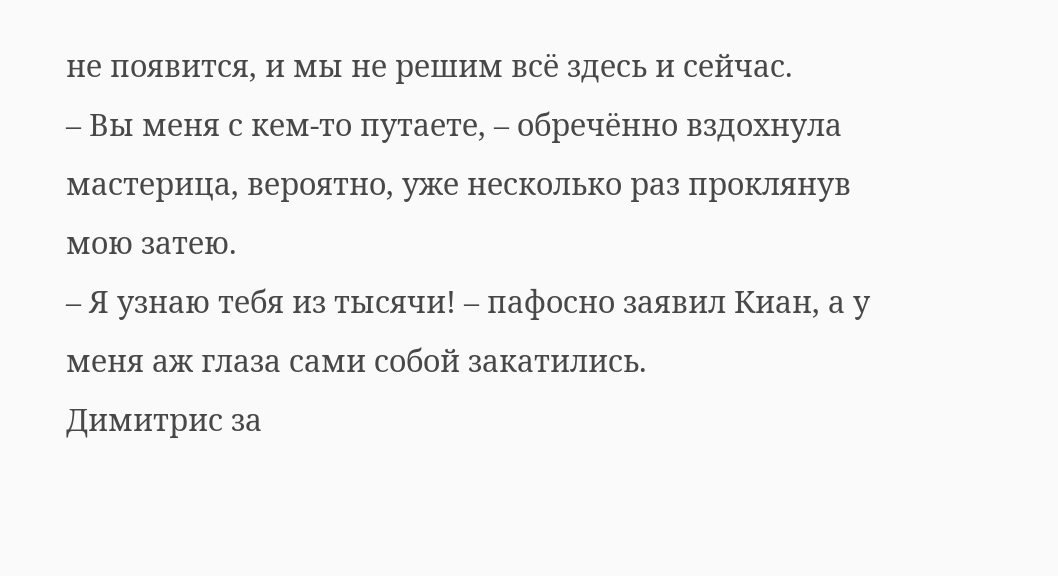не появится, и мы не решим всё здесь и сейчас.
– Вы меня с кем-то путаете, – обречённо вздохнула мастерица, вероятно, уже несколько раз проклянув мою затею.
– Я узнаю тебя из тысячи! – пафосно заявил Киан, а у меня аж глаза сами собой закатились.
Димитрис за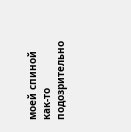моей спиной как-то подозрительно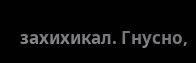захихикал. Гнусно,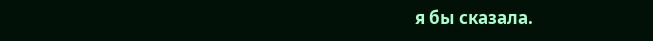я бы сказала.